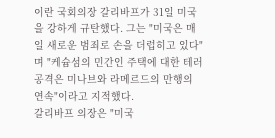이란 국회의장 갈리바프가 31일 미국을 강하게 규탄했다. 그는 "미국은 매일 새로운 범죄로 손을 더럽히고 있다"며 "케슘섬의 민간인 주택에 대한 테러 공격은 미나브와 라메르드의 만행의 연속"이라고 지적했다.
갈리바프 의장은 "미국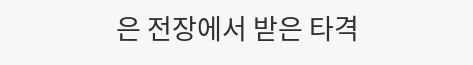은 전장에서 받은 타격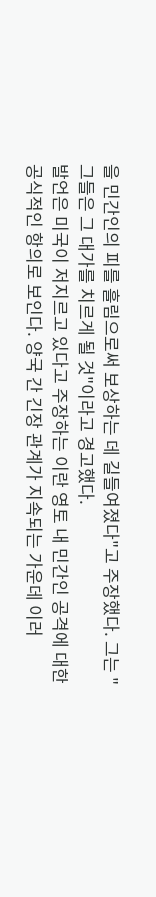을 민간인의 피를 흘림으로써 보상하는 데 길들여졌다"고 주장했다. 그는 "그들은 그 대가를 치르게 될 것"이라고 경고했다.
발언은 미국이 저지르고 있다고 주장하는 이란 영토 내 민간인 공격에 대한 공식적인 항의로 보인다. 양국 간 긴장 관계가 지속되는 가운데 이러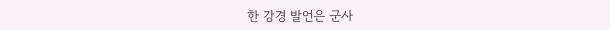한 강경 발언은 군사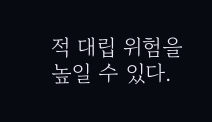적 대립 위험을 높일 수 있다.